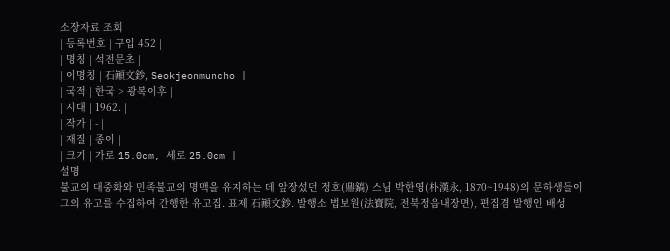소장자료 조회
| 등록번호 | 구입 452 |
| 명칭 | 석전문초 |
| 이명칭 | 石顚文鈔, Seokjeonmuncho |
| 국적 | 한국 > 광복이후 |
| 시대 | 1962. |
| 작가 | - |
| 재질 | 종이 |
| 크기 | 가로 15.0cm, 세로 25.0cm |
설명
불교의 대중화와 민족불교의 명맥을 유지하는 데 앞장섰던 정호(鼎鎬) 스님 박한영(朴漢永, 1870~1948)의 문하생들이 그의 유고를 수집하여 간행한 유고집. 표제 石顚文鈔. 발행소 법보원(法寶院, 전북정읍내장면), 편집겸 발행인 배성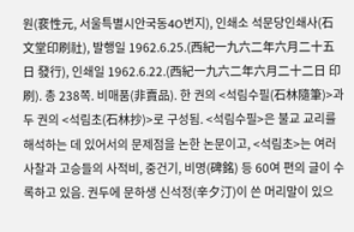원(裵性元, 서울특별시안국동4O번지), 인쇄소 석문당인쇄사(石文堂印刷社), 발행일 1962.6.25.(西紀一九六二年六月二十五日 發行), 인쇄일 1962.6.22.(西紀一九六二年六月二十二日 印刷). 총 238쪽. 비매품(非賣品). 한 권의 <석림수필(石林隨筆)>과 두 권의 <석림초(石林抄)>로 구성됨. <석림수필>은 불교 교리를 해석하는 데 있어서의 문제점을 논한 논문이고, <석림초>는 여러 사찰과 고승들의 사적비, 중건기, 비명(碑銘) 등 60여 편의 글이 수록하고 있음. 권두에 문하생 신석정(辛夕汀)이 쓴 머리말이 있으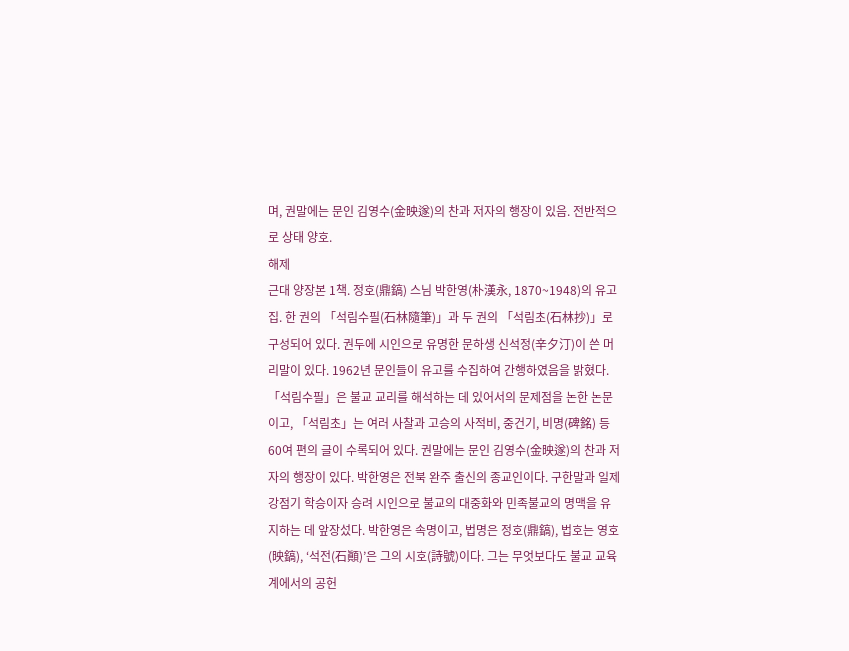며, 권말에는 문인 김영수(金映遂)의 찬과 저자의 행장이 있음. 전반적으로 상태 양호.
해제
근대 양장본 1책. 정호(鼎鎬) 스님 박한영(朴漢永, 1870~1948)의 유고집. 한 권의 「석림수필(石林隨筆)」과 두 권의 「석림초(石林抄)」로 구성되어 있다. 권두에 시인으로 유명한 문하생 신석정(辛夕汀)이 쓴 머리말이 있다. 1962년 문인들이 유고를 수집하여 간행하였음을 밝혔다. 「석림수필」은 불교 교리를 해석하는 데 있어서의 문제점을 논한 논문이고, 「석림초」는 여러 사찰과 고승의 사적비, 중건기, 비명(碑銘) 등 60여 편의 글이 수록되어 있다. 권말에는 문인 김영수(金映遂)의 찬과 저자의 행장이 있다. 박한영은 전북 완주 출신의 종교인이다. 구한말과 일제강점기 학승이자 승려 시인으로 불교의 대중화와 민족불교의 명맥을 유지하는 데 앞장섰다. 박한영은 속명이고, 법명은 정호(鼎鎬), 법호는 영호(映鎬), ‘석전(石顚)’은 그의 시호(詩號)이다. 그는 무엇보다도 불교 교육계에서의 공헌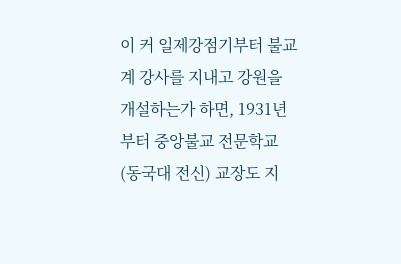이 커 일제강점기부터 불교계 강사를 지내고 강원을 개설하는가 하면, 1931년부터 중앙불교 전문학교(동국대 전신) 교장도 지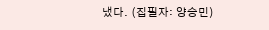냈다. (집필자: 양승민)